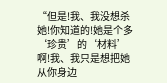“但是!我、我没想杀她!你知道的!她是个多‘珍贵’的‘材料’啊!我、我只是想把她从你身边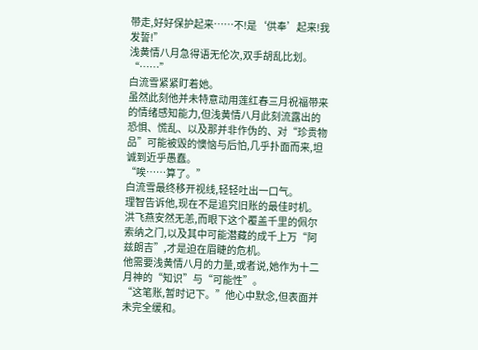带走,好好保护起来……不!是‘供奉’起来!我发誓!”
浅黄情八月急得语无伦次,双手胡乱比划。
“……”
白流雪紧紧盯着她。
虽然此刻他并未特意动用莲红春三月祝福带来的情绪感知能力,但浅黄情八月此刻流露出的恐惧、慌乱、以及那并非作伪的、对“珍贵物品”可能被毁的懊恼与后怕,几乎扑面而来,坦诚到近乎愚蠢。
“唉……算了。”
白流雪最终移开视线,轻轻吐出一口气。
理智告诉他,现在不是追究旧账的最佳时机。
洪飞燕安然无恙,而眼下这个覆盖千里的佩尔索纳之门,以及其中可能潜藏的成千上万“阿兹朗吉”,才是迫在眉睫的危机。
他需要浅黄情八月的力量,或者说,她作为十二月神的“知识”与“可能性”。
“这笔账,暂时记下。”他心中默念,但表面并未完全缓和。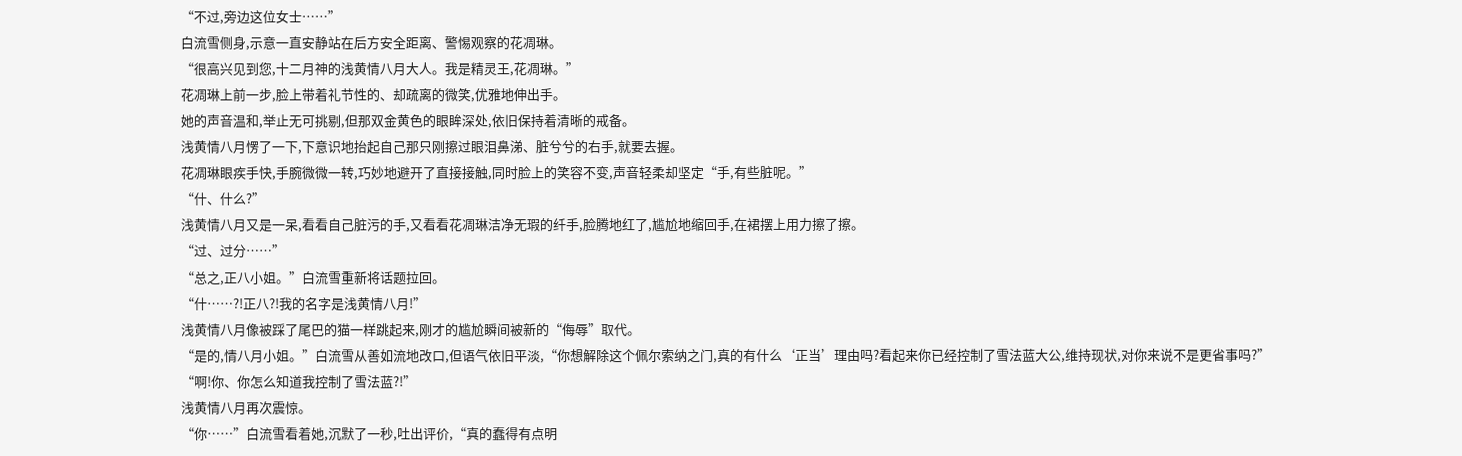“不过,旁边这位女士……”
白流雪侧身,示意一直安静站在后方安全距离、警惕观察的花凋琳。
“很高兴见到您,十二月神的浅黄情八月大人。我是精灵王,花凋琳。”
花凋琳上前一步,脸上带着礼节性的、却疏离的微笑,优雅地伸出手。
她的声音温和,举止无可挑剔,但那双金黄色的眼眸深处,依旧保持着清晰的戒备。
浅黄情八月愣了一下,下意识地抬起自己那只刚擦过眼泪鼻涕、脏兮兮的右手,就要去握。
花凋琳眼疾手快,手腕微微一转,巧妙地避开了直接接触,同时脸上的笑容不变,声音轻柔却坚定“手,有些脏呢。”
“什、什么?”
浅黄情八月又是一呆,看看自己脏污的手,又看看花凋琳洁净无瑕的纤手,脸腾地红了,尴尬地缩回手,在裙摆上用力擦了擦。
“过、过分……”
“总之,正八小姐。”白流雪重新将话题拉回。
“什……?!正八?!我的名字是浅黄情八月!”
浅黄情八月像被踩了尾巴的猫一样跳起来,刚才的尴尬瞬间被新的“侮辱”取代。
“是的,情八月小姐。”白流雪从善如流地改口,但语气依旧平淡,“你想解除这个佩尔索纳之门,真的有什么‘正当’理由吗?看起来你已经控制了雪法蓝大公,维持现状,对你来说不是更省事吗?”
“啊!你、你怎么知道我控制了雪法蓝?!”
浅黄情八月再次震惊。
“你……”白流雪看着她,沉默了一秒,吐出评价,“真的蠢得有点明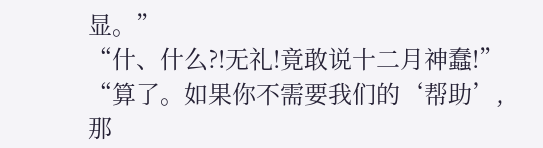显。”
“什、什么?!无礼!竟敢说十二月神蠢!”
“算了。如果你不需要我们的‘帮助’,那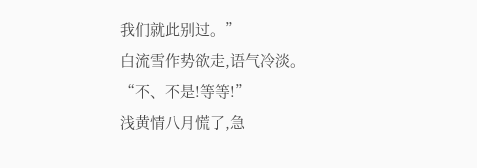我们就此别过。”
白流雪作势欲走,语气冷淡。
“不、不是!等等!”
浅黄情八月慌了,急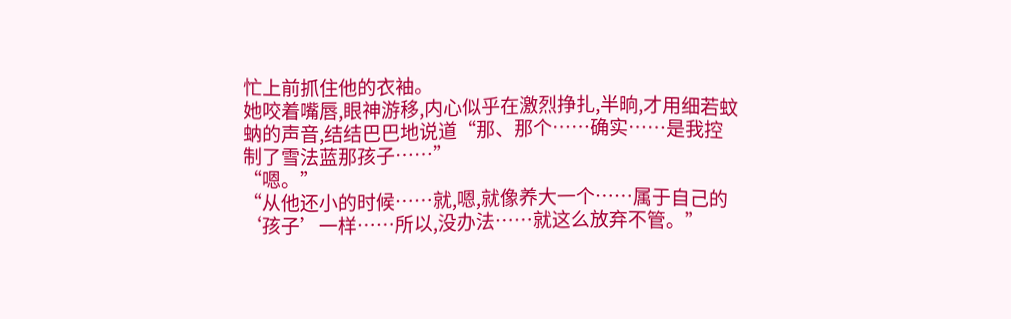忙上前抓住他的衣袖。
她咬着嘴唇,眼神游移,内心似乎在激烈挣扎,半晌,才用细若蚊蚋的声音,结结巴巴地说道“那、那个……确实……是我控制了雪法蓝那孩子……”
“嗯。”
“从他还小的时候……就,嗯,就像养大一个……属于自己的‘孩子’一样……所以,没办法……就这么放弃不管。”